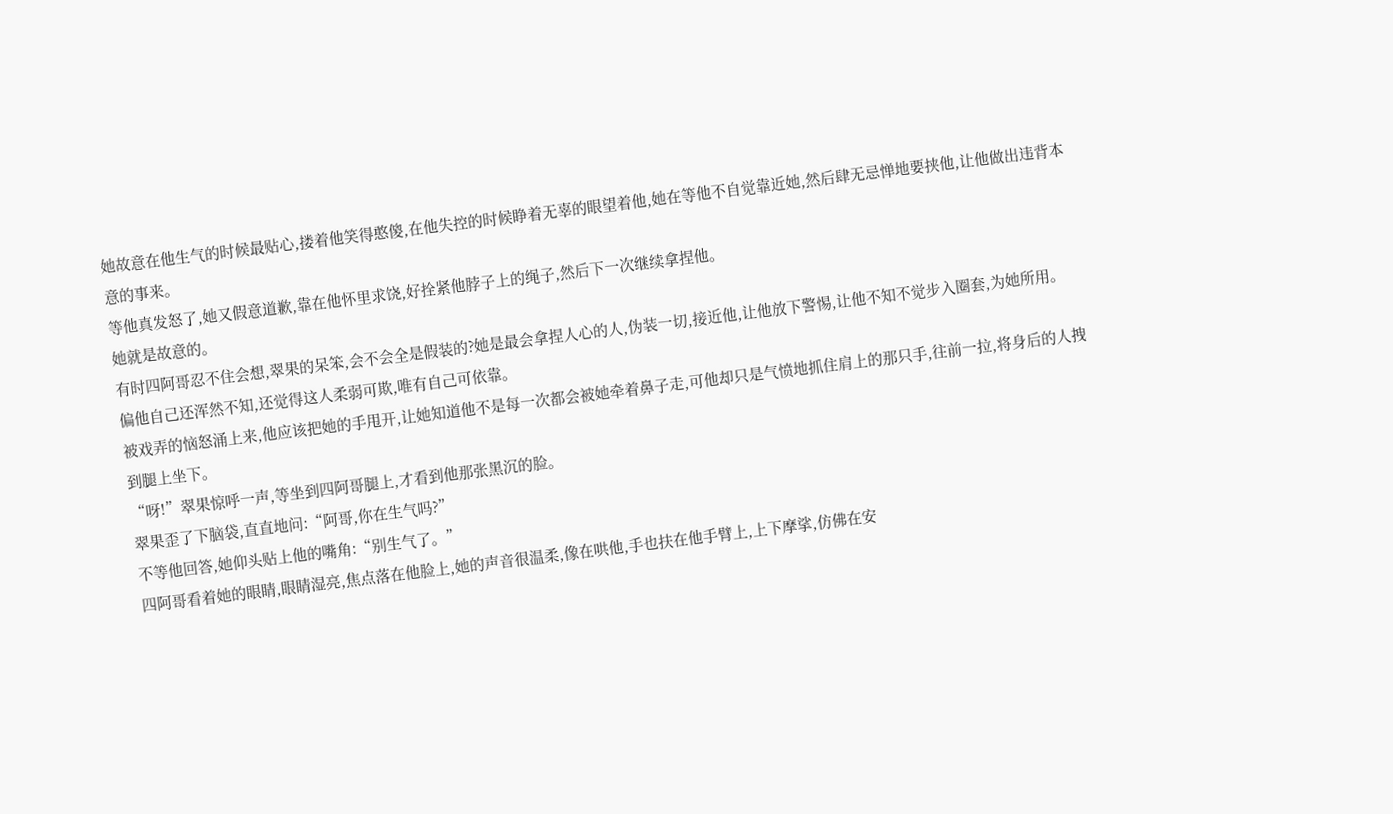她故意在他生气的时候最贴心,搂着他笑得憨傻,在他失控的时候睁着无辜的眼望着他,她在等他不自觉靠近她,然后肆无忌惮地要挟他,让他做出违背本意的事来。
等他真发怒了,她又假意道歉,靠在他怀里求饶,好拴紧他脖子上的绳子,然后下一次继续拿捏他。
她就是故意的。
有时四阿哥忍不住会想,翠果的呆笨,会不会全是假装的?她是最会拿捏人心的人,伪装一切,接近他,让他放下警惕,让他不知不觉步入圈套,为她所用。
偏他自己还浑然不知,还觉得这人柔弱可欺,唯有自己可依靠。
被戏弄的恼怒涌上来,他应该把她的手甩开,让她知道他不是每一次都会被她牵着鼻子走,可他却只是气愤地抓住肩上的那只手,往前一拉,将身后的人拽到腿上坐下。
“呀!”翠果惊呼一声,等坐到四阿哥腿上,才看到他那张黑沉的脸。
翠果歪了下脑袋,直直地问:“阿哥,你在生气吗?”
不等他回答,她仰头贴上他的嘴角:“别生气了。”
四阿哥看着她的眼睛,眼睛湿亮,焦点落在他脸上,她的声音很温柔,像在哄他,手也扶在他手臂上,上下摩挲,仿佛在安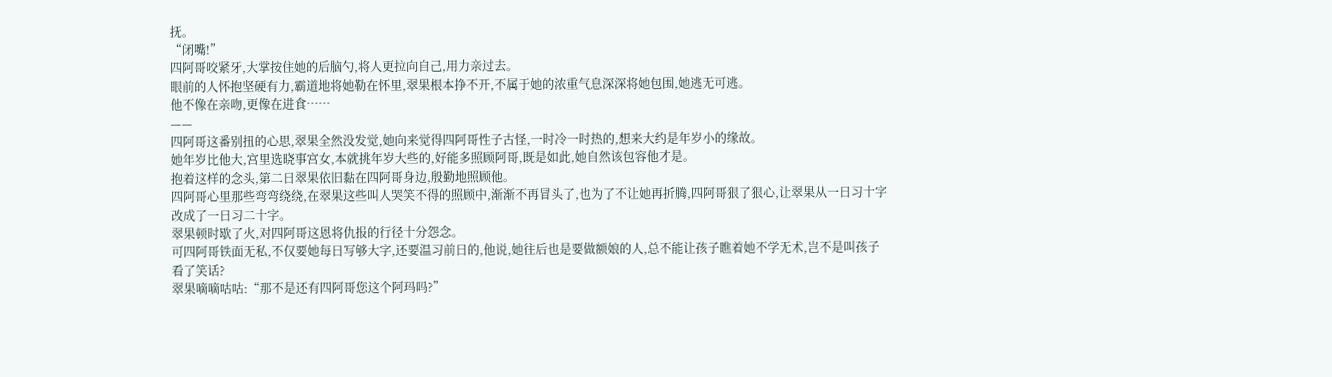抚。
“闭嘴!”
四阿哥咬紧牙,大掌按住她的后脑勺,将人更拉向自己,用力亲过去。
眼前的人怀抱坚硬有力,霸道地将她勒在怀里,翠果根本挣不开,不属于她的浓重气息深深将她包围,她逃无可逃。
他不像在亲吻,更像在进食……
——
四阿哥这番别扭的心思,翠果全然没发觉,她向来觉得四阿哥性子古怪,一时冷一时热的,想来大约是年岁小的缘故。
她年岁比他大,宫里选晓事宫女,本就挑年岁大些的,好能多照顾阿哥,既是如此,她自然该包容他才是。
抱着这样的念头,第二日翠果依旧黏在四阿哥身边,殷勤地照顾他。
四阿哥心里那些弯弯绕绕,在翠果这些叫人哭笑不得的照顾中,渐渐不再冒头了,也为了不让她再折腾,四阿哥狠了狠心,让翠果从一日习十字改成了一日习二十字。
翠果顿时歇了火,对四阿哥这恩将仇报的行径十分怨念。
可四阿哥铁面无私,不仅要她每日写够大字,还要温习前日的,他说,她往后也是要做额娘的人,总不能让孩子瞧着她不学无术,岂不是叫孩子看了笑话?
翠果嘀嘀咕咕:“那不是还有四阿哥您这个阿玛吗?”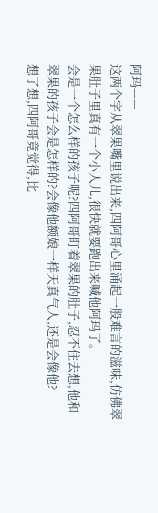阿玛——
这两个字从翠果嘴里说出来,四阿哥心里涌起一股难言的滋味,仿佛翠果肚子里真有一个小人儿,很快就要跑出来喊他阿玛了。
会是一个怎么样的孩子呢?四阿哥盯着翠果的肚子,忍不住去想,他和翠果的孩子会是怎样的?会像他额娘一样天真气人,还是会像他?
想了想,四阿哥竟觉得,比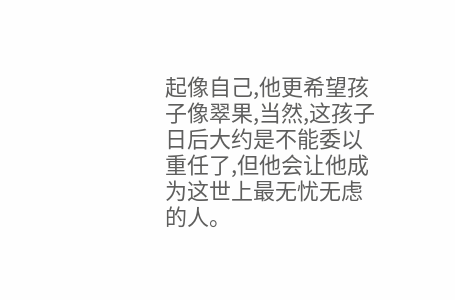起像自己,他更希望孩子像翠果,当然,这孩子日后大约是不能委以重任了,但他会让他成为这世上最无忧无虑的人。